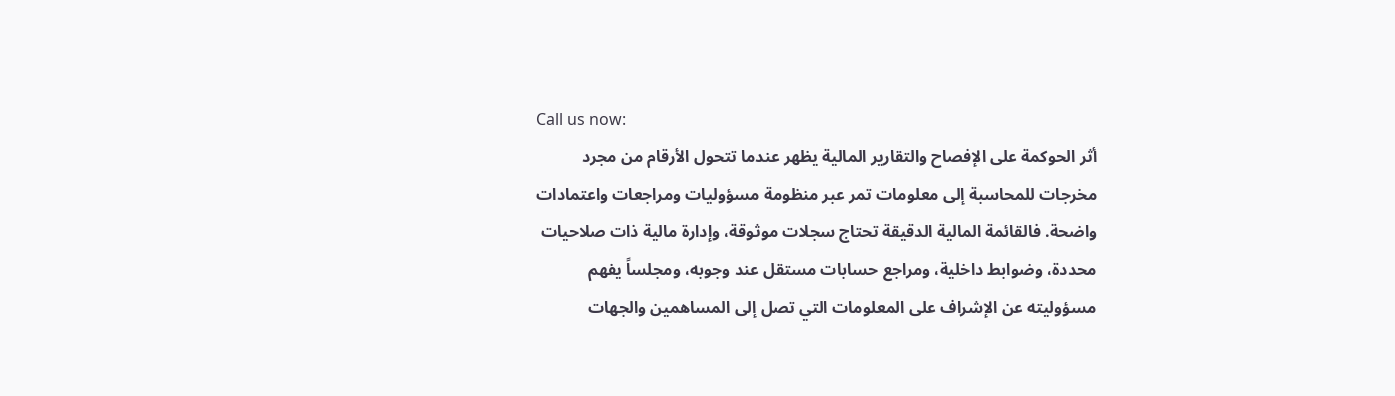Call us now:
أثر الحوكمة على الإفصاح والتقارير المالية يظهر عندما تتحول الأرقام من مجرد مخرجات للمحاسبة إلى معلومات تمر عبر منظومة مسؤوليات ومراجعات واعتمادات واضحة. فالقائمة المالية الدقيقة تحتاج سجلات موثوقة، وإدارة مالية ذات صلاحيات محددة، وضوابط داخلية، ومراجع حسابات مستقل عند وجوبه، ومجلساً يفهم مسؤوليته عن الإشراف على المعلومات التي تصل إلى المساهمين والجهات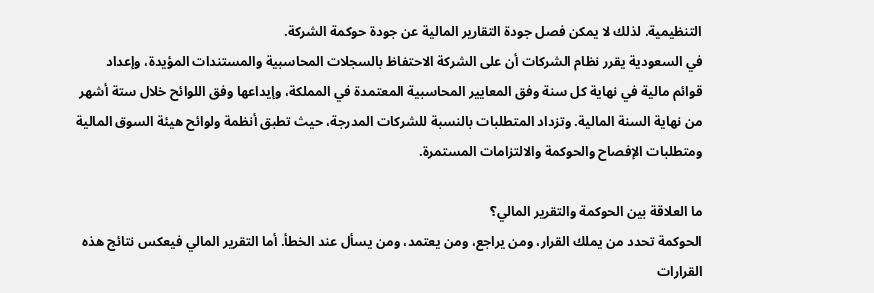التنظيمية. لذلك لا يمكن فصل جودة التقارير المالية عن جودة حوكمة الشركة.
في السعودية يقرر نظام الشركات أن على الشركة الاحتفاظ بالسجلات المحاسبية والمستندات المؤيدة، وإعداد قوائم مالية في نهاية كل سنة وفق المعايير المحاسبية المعتمدة في المملكة، وإيداعها وفق اللوائح خلال ستة أشهر من نهاية السنة المالية. وتزداد المتطلبات بالنسبة للشركات المدرجة، حيث تطبق أنظمة ولوائح هيئة السوق المالية ومتطلبات الإفصاح والحوكمة والالتزامات المستمرة.

ما العلاقة بين الحوكمة والتقرير المالي؟
الحوكمة تحدد من يملك القرار، ومن يراجع، ومن يعتمد، ومن يسأل عند الخطأ. أما التقرير المالي فيعكس نتائج هذه القرارات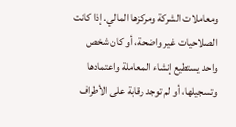ومعاملات الشركة ومركزها المالي. إذا كانت الصلاحيات غير واضحة، أو كان شخص واحد يستطيع إنشاء المعاملة واعتمادها وتسجيلها، أو لم توجد رقابة على الأطراف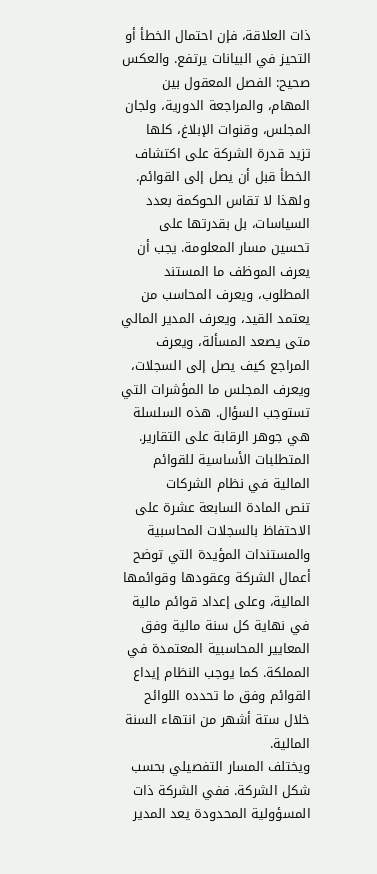ذات العلاقة، فإن احتمال الخطأ أو التحيز في البيانات يرتفع. والعكس صحيح: الفصل المعقول بين المهام، والمراجعة الدورية، ولجان المجلس، وقنوات الإبلاغ، كلها تزيد قدرة الشركة على اكتشاف الخطأ قبل أن يصل إلى القوائم.
ولهذا لا تقاس الحوكمة بعدد السياسات، بل بقدرتها على تحسين مسار المعلومة. يجب أن يعرف الموظف ما المستند المطلوب، ويعرف المحاسب من يعتمد القيد، ويعرف المدير المالي متى يصعد المسألة، ويعرف المراجع كيف يصل إلى السجلات، ويعرف المجلس ما المؤشرات التي تستوجب السؤال. هذه السلسلة هي جوهر الرقابة على التقارير.
المتطلبات الأساسية للقوائم المالية في نظام الشركات
تنص المادة السابعة عشرة على الاحتفاظ بالسجلات المحاسبية والمستندات المؤيدة التي توضح أعمال الشركة وعقودها وقوائمها المالية، وعلى إعداد قوائم مالية في نهاية كل سنة مالية وفق المعايير المحاسبية المعتمدة في المملكة. كما يوجب النظام إيداع القوائم وفق ما تحدده اللوائح خلال ستة أشهر من انتهاء السنة المالية.
ويختلف المسار التفصيلي بحسب شكل الشركة. ففي الشركة ذات المسؤولية المحدودة يعد المدير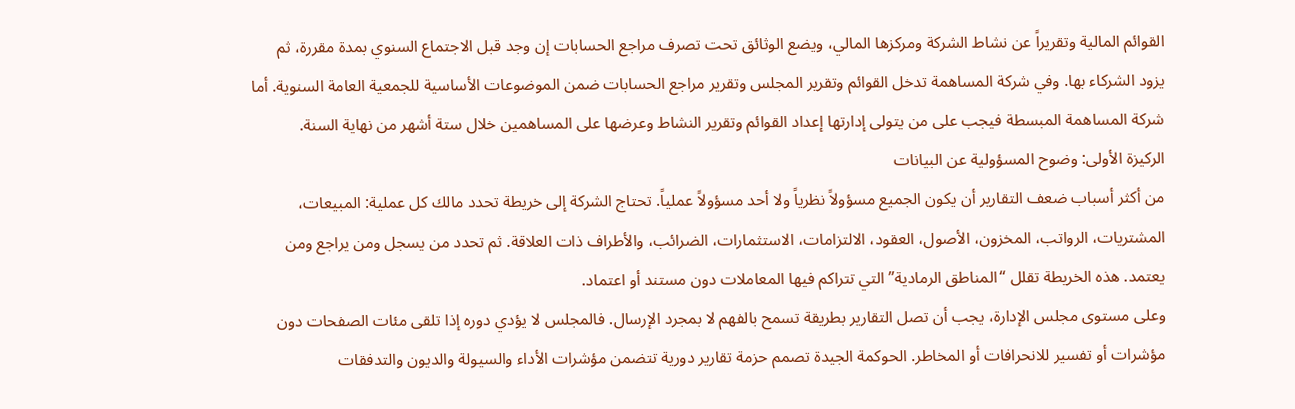القوائم المالية وتقريراً عن نشاط الشركة ومركزها المالي، ويضع الوثائق تحت تصرف مراجع الحسابات إن وجد قبل الاجتماع السنوي بمدة مقررة، ثم يزود الشركاء بها. وفي شركة المساهمة تدخل القوائم وتقرير المجلس وتقرير مراجع الحسابات ضمن الموضوعات الأساسية للجمعية العامة السنوية. أما شركة المساهمة المبسطة فيجب على من يتولى إدارتها إعداد القوائم وتقرير النشاط وعرضها على المساهمين خلال ستة أشهر من نهاية السنة.
الركيزة الأولى: وضوح المسؤولية عن البيانات
من أكثر أسباب ضعف التقارير أن يكون الجميع مسؤولاً نظرياً ولا أحد مسؤولاً عملياً. تحتاج الشركة إلى خريطة تحدد مالك كل عملية: المبيعات، المشتريات، الرواتب، المخزون، الأصول، العقود، الالتزامات، الاستثمارات، الضرائب، والأطراف ذات العلاقة. ثم تحدد من يسجل ومن يراجع ومن يعتمد. هذه الخريطة تقلل “المناطق الرمادية” التي تتراكم فيها المعاملات دون مستند أو اعتماد.
وعلى مستوى مجلس الإدارة، يجب أن تصل التقارير بطريقة تسمح بالفهم لا بمجرد الإرسال. فالمجلس لا يؤدي دوره إذا تلقى مئات الصفحات دون مؤشرات أو تفسير للانحرافات أو المخاطر. الحوكمة الجيدة تصمم حزمة تقارير دورية تتضمن مؤشرات الأداء والسيولة والديون والتدفقات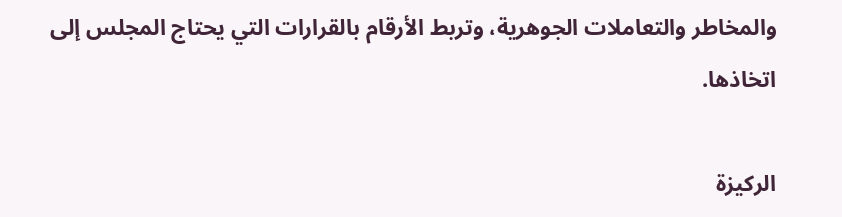والمخاطر والتعاملات الجوهرية، وتربط الأرقام بالقرارات التي يحتاج المجلس إلى اتخاذها.

الركيزة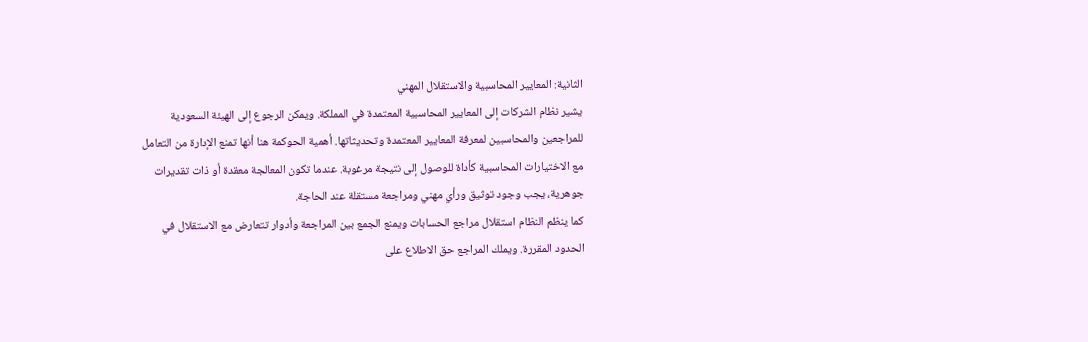الثانية: المعايير المحاسبية والاستقلال المهني
يشير نظام الشركات إلى المعايير المحاسبية المعتمدة في المملكة. ويمكن الرجوع إلى الهيئة السعودية للمراجعين والمحاسبين لمعرفة المعايير المعتمدة وتحديثاتها. أهمية الحوكمة هنا أنها تمنع الإدارة من التعامل مع الاختيارات المحاسبية كأداة للوصول إلى نتيجة مرغوبة. عندما تكون المعالجة معقدة أو ذات تقديرات جوهرية، يجب وجود توثيق ورأي مهني ومراجعة مستقلة عند الحاجة.
كما ينظم النظام استقلال مراجع الحسابات ويمنع الجمع بين المراجعة وأدوار تتعارض مع الاستقلال في الحدود المقررة. ويملك المراجع حق الاطلاع على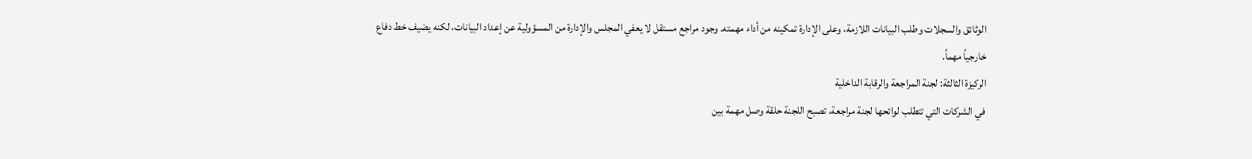الوثائق والسجلات وطلب البيانات اللازمة، وعلى الإدارة تمكينه من أداء مهمته. وجود مراجع مستقل لا يعفي المجلس والإدارة من المسؤولية عن إعداد البيانات، لكنه يضيف خط دفاع خارجياً مهماً.
الركيزة الثالثة: لجنة المراجعة والرقابة الداخلية
في الشركات التي تتطلب لوائحها لجنة مراجعة، تصبح اللجنة حلقة وصل مهمة بين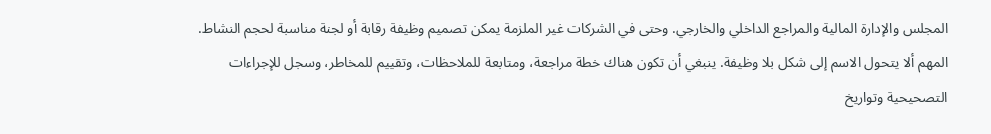المجلس والإدارة المالية والمراجع الداخلي والخارجي. وحتى في الشركات غير الملزمة يمكن تصميم وظيفة رقابة أو لجنة مناسبة لحجم النشاط. المهم ألا يتحول الاسم إلى شكل بلا وظيفة. ينبغي أن تكون هناك خطة مراجعة، ومتابعة للملاحظات، وتقييم للمخاطر، وسجل للإجراءات التصحيحية وتواريخ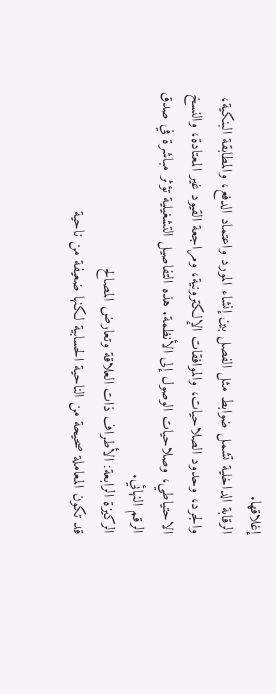إغلاقها.
الرقابة الداخلية تشمل ضوابط مثل الفصل بين إنشاء المورد واعتماد الدفع، والمطابقة البنكية، والجرد، وحدود الصلاحيات، والموافقات الإلكترونية، ومراجعة القيود غير المعتادة، والنسخ الاحتياطي، وصلاحيات الوصول إلى الأنظمة. هذه التفاصيل التشغيلية تؤثر مباشرة في صدق الرقم النهائي.
الركيزة الرابعة: الأطراف ذات العلاقة وتعارض المصالح
قد تكون المعاملة صحيحة من الناحية الحسابية لكنها ضعيفة من ناحية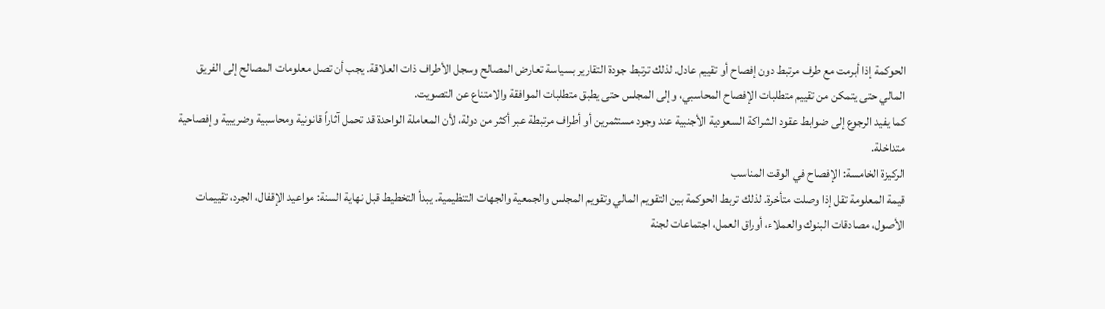الحوكمة إذا أبرمت مع طرف مرتبط دون إفصاح أو تقييم عادل. لذلك ترتبط جودة التقارير بسياسة تعارض المصالح وسجل الأطراف ذات العلاقة. يجب أن تصل معلومات المصالح إلى الفريق المالي حتى يتمكن من تقييم متطلبات الإفصاح المحاسبي، وإلى المجلس حتى يطبق متطلبات الموافقة والامتناع عن التصويت.
كما يفيد الرجوع إلى ضوابط عقود الشراكة السعودية الأجنبية عند وجود مستثمرين أو أطراف مرتبطة عبر أكثر من دولة، لأن المعاملة الواحدة قد تحمل آثاراً قانونية ومحاسبية وضريبية وإفصاحية متداخلة.
الركيزة الخامسة: الإفصاح في الوقت المناسب
قيمة المعلومة تقل إذا وصلت متأخرة. لذلك تربط الحوكمة بين التقويم المالي وتقويم المجلس والجمعية والجهات التنظيمية. يبدأ التخطيط قبل نهاية السنة: مواعيد الإقفال، الجرد، تقييمات الأصول، مصادقات البنوك والعملاء، أوراق العمل، اجتماعات لجنة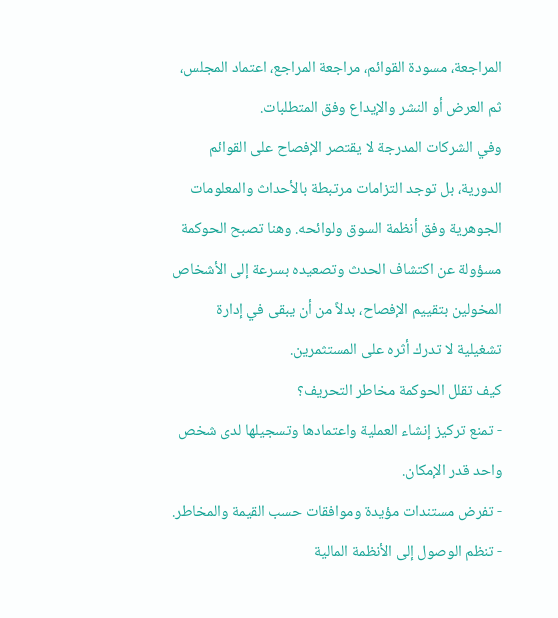المراجعة، مسودة القوائم، مراجعة المراجع، اعتماد المجلس، ثم العرض أو النشر والإيداع وفق المتطلبات.
وفي الشركات المدرجة لا يقتصر الإفصاح على القوائم الدورية، بل توجد التزامات مرتبطة بالأحداث والمعلومات الجوهرية وفق أنظمة السوق ولوائحه. وهنا تصبح الحوكمة مسؤولة عن اكتشاف الحدث وتصعيده بسرعة إلى الأشخاص المخولين بتقييم الإفصاح، بدلاً من أن يبقى في إدارة تشغيلية لا تدرك أثره على المستثمرين.
كيف تقلل الحوكمة مخاطر التحريف؟
- تمنع تركيز إنشاء العملية واعتمادها وتسجيلها لدى شخص واحد قدر الإمكان.
- تفرض مستندات مؤيدة وموافقات حسب القيمة والمخاطر.
- تنظم الوصول إلى الأنظمة المالية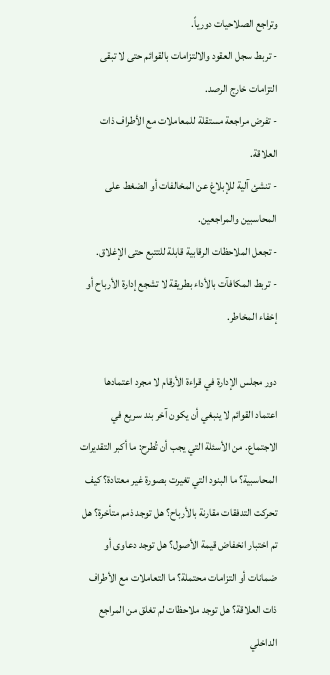وتراجع الصلاحيات دورياً.
- تربط سجل العقود والالتزامات بالقوائم حتى لا تبقى التزامات خارج الرصد.
- تفرض مراجعة مستقلة للمعاملات مع الأطراف ذات العلاقة.
- تنشئ آلية للإبلاغ عن المخالفات أو الضغط على المحاسبين والمراجعين.
- تجعل الملاحظات الرقابية قابلة للتتبع حتى الإغلاق.
- تربط المكافآت بالأداء بطريقة لا تشجع إدارة الأرباح أو إخفاء المخاطر.

دور مجلس الإدارة في قراءة الأرقام لا مجرد اعتمادها
اعتماد القوائم لا ينبغي أن يكون آخر بند سريع في الاجتماع. من الأسئلة التي يجب أن تُطرح: ما أكبر التقديرات المحاسبية؟ ما البنود التي تغيرت بصورة غير معتادة؟ كيف تحركت التدفقات مقارنة بالأرباح؟ هل توجد ذمم متأخرة؟ هل تم اختبار انخفاض قيمة الأصول؟ هل توجد دعاوى أو ضمانات أو التزامات محتملة؟ ما التعاملات مع الأطراف ذات العلاقة؟ هل توجد ملاحظات لم تغلق من المراجع الداخلي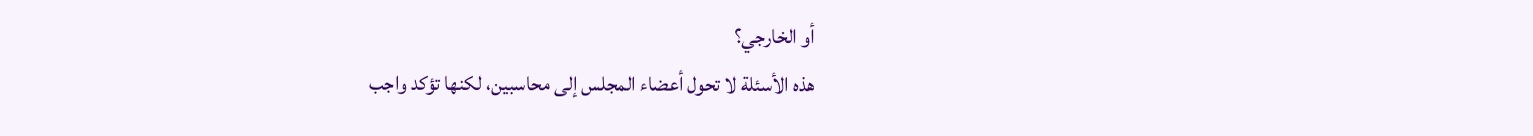أو الخارجي؟
هذه الأسئلة لا تحول أعضاء المجلس إلى محاسبين، لكنها تؤكد واجب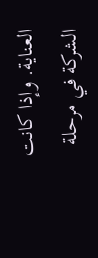العناية. وإذا كانت الشركة في مرحلة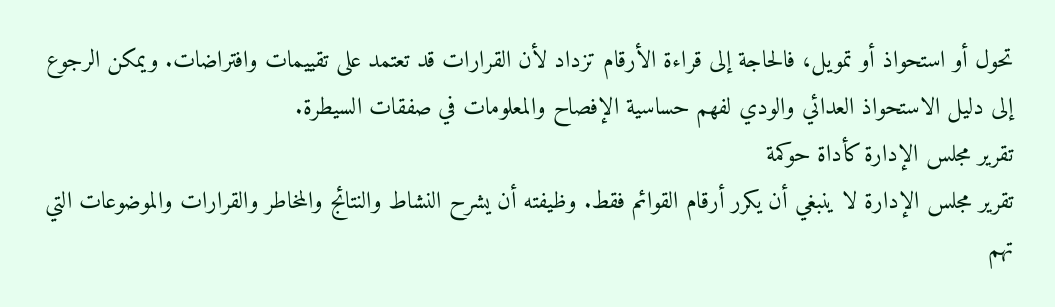تحول أو استحواذ أو تمويل، فالحاجة إلى قراءة الأرقام تزداد لأن القرارات قد تعتمد على تقييمات وافتراضات. ويمكن الرجوع إلى دليل الاستحواذ العدائي والودي لفهم حساسية الإفصاح والمعلومات في صفقات السيطرة.
تقرير مجلس الإدارة كأداة حوكمة
تقرير مجلس الإدارة لا ينبغي أن يكرر أرقام القوائم فقط. وظيفته أن يشرح النشاط والنتائج والمخاطر والقرارات والموضوعات التي تهم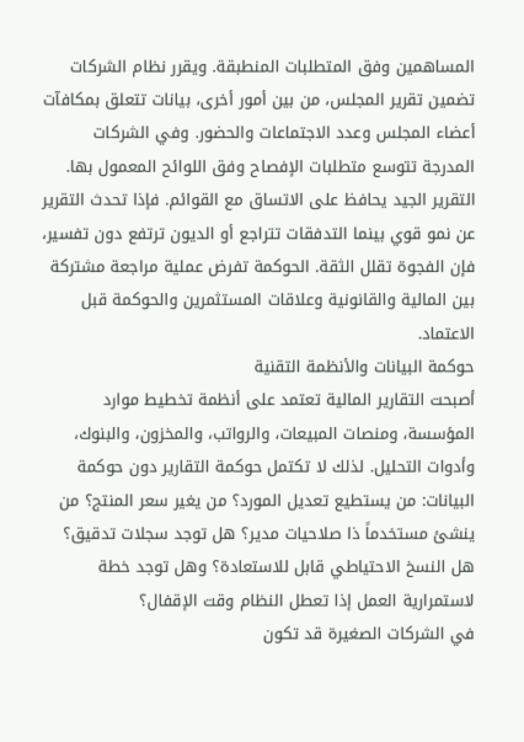المساهمين وفق المتطلبات المنطبقة. ويقرر نظام الشركات تضمين تقرير المجلس، من بين أمور أخرى، بيانات تتعلق بمكافآت أعضاء المجلس وعدد الاجتماعات والحضور. وفي الشركات المدرجة تتوسع متطلبات الإفصاح وفق اللوائح المعمول بها.
التقرير الجيد يحافظ على الاتساق مع القوائم. فإذا تحدث التقرير عن نمو قوي بينما التدفقات تتراجع أو الديون ترتفع دون تفسير، فإن الفجوة تقلل الثقة. الحوكمة تفرض عملية مراجعة مشتركة بين المالية والقانونية وعلاقات المستثمرين والحوكمة قبل الاعتماد.
حوكمة البيانات والأنظمة التقنية
أصبحت التقارير المالية تعتمد على أنظمة تخطيط موارد المؤسسة، ومنصات المبيعات، والرواتب، والمخزون، والبنوك، وأدوات التحليل. لذلك لا تكتمل حوكمة التقارير دون حوكمة البيانات: من يستطيع تعديل المورد؟ من يغير سعر المنتج؟ من ينشئ مستخدماً ذا صلاحيات مدير؟ هل توجد سجلات تدقيق؟ هل النسخ الاحتياطي قابل للاستعادة؟ وهل توجد خطة لاستمرارية العمل إذا تعطل النظام وقت الإقفال؟
في الشركات الصغيرة قد تكون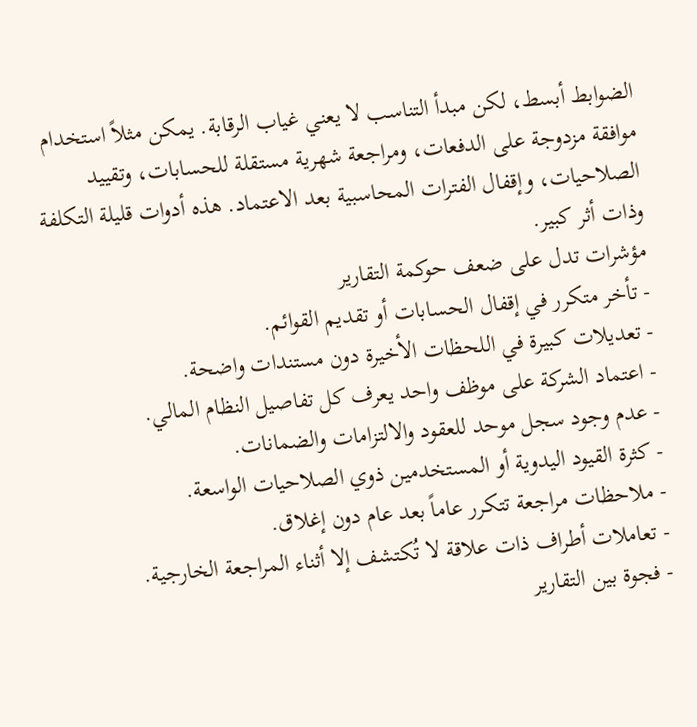الضوابط أبسط، لكن مبدأ التناسب لا يعني غياب الرقابة. يمكن مثلاً استخدام موافقة مزدوجة على الدفعات، ومراجعة شهرية مستقلة للحسابات، وتقييد الصلاحيات، وإقفال الفترات المحاسبية بعد الاعتماد. هذه أدوات قليلة التكلفة وذات أثر كبير.
مؤشرات تدل على ضعف حوكمة التقارير
- تأخر متكرر في إقفال الحسابات أو تقديم القوائم.
- تعديلات كبيرة في اللحظات الأخيرة دون مستندات واضحة.
- اعتماد الشركة على موظف واحد يعرف كل تفاصيل النظام المالي.
- عدم وجود سجل موحد للعقود والالتزامات والضمانات.
- كثرة القيود اليدوية أو المستخدمين ذوي الصلاحيات الواسعة.
- ملاحظات مراجعة تتكرر عاماً بعد عام دون إغلاق.
- تعاملات أطراف ذات علاقة لا تُكتشف إلا أثناء المراجعة الخارجية.
- فجوة بين التقارير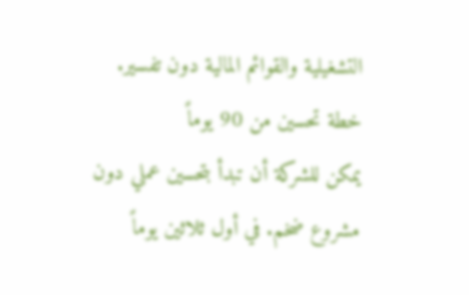التشغيلية والقوائم المالية دون تفسير.
خطة تحسين من 90 يوماً
يمكن للشركة أن تبدأ بتحسين عملي دون مشروع ضخم. في أول ثلاثين يوماً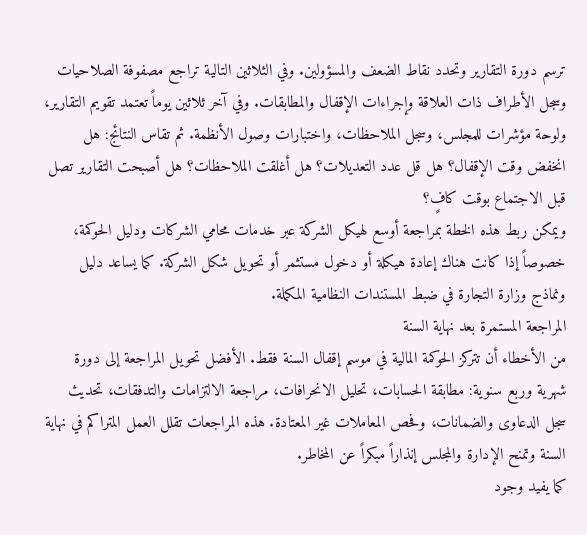ترسم دورة التقارير وتحدد نقاط الضعف والمسؤولين. وفي الثلاثين التالية تراجع مصفوفة الصلاحيات وسجل الأطراف ذات العلاقة وإجراءات الإقفال والمطابقات. وفي آخر ثلاثين يوماً تعتمد تقويم التقارير، ولوحة مؤشرات للمجلس، وسجل الملاحظات، واختبارات وصول الأنظمة. ثم تقاس النتائج: هل انخفض وقت الإقفال؟ هل قل عدد التعديلات؟ هل أغلقت الملاحظات؟ هل أصبحت التقارير تصل قبل الاجتماع بوقت كافٍ؟
ويمكن ربط هذه الخطة بمراجعة أوسع لهيكل الشركة عبر خدمات محامي الشركات ودليل الحوكمة، خصوصاً إذا كانت هناك إعادة هيكلة أو دخول مستثمر أو تحويل شكل الشركة. كما يساعد دليل ونماذج وزارة التجارة في ضبط المستندات النظامية المكملة.
المراجعة المستمرة بعد نهاية السنة
من الأخطاء أن تتركز الحوكمة المالية في موسم إقفال السنة فقط. الأفضل تحويل المراجعة إلى دورة شهرية وربع سنوية: مطابقة الحسابات، تحليل الانحرافات، مراجعة الالتزامات والتدفقات، تحديث سجل الدعاوى والضمانات، وفحص المعاملات غير المعتادة. هذه المراجعات تقلل العمل المتراكم في نهاية السنة وتمنح الإدارة والمجلس إنذاراً مبكراً عن المخاطر.
كما يفيد وجود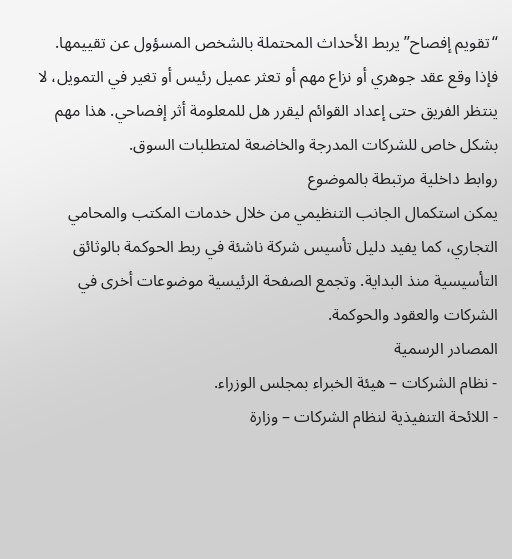“تقويم إفصاح” يربط الأحداث المحتملة بالشخص المسؤول عن تقييمها. فإذا وقع عقد جوهري أو نزاع مهم أو تعثر عميل رئيس أو تغير في التمويل، لا ينتظر الفريق حتى إعداد القوائم ليقرر هل للمعلومة أثر إفصاحي. هذا مهم بشكل خاص للشركات المدرجة والخاضعة لمتطلبات السوق.
روابط داخلية مرتبطة بالموضوع
يمكن استكمال الجانب التنظيمي من خلال خدمات المكتب والمحامي التجاري، كما يفيد دليل تأسيس شركة ناشئة في ربط الحوكمة بالوثائق التأسيسية منذ البداية. وتجمع الصفحة الرئيسية موضوعات أخرى في الشركات والعقود والحوكمة.
المصادر الرسمية
- نظام الشركات – هيئة الخبراء بمجلس الوزراء.
- اللائحة التنفيذية لنظام الشركات – وزارة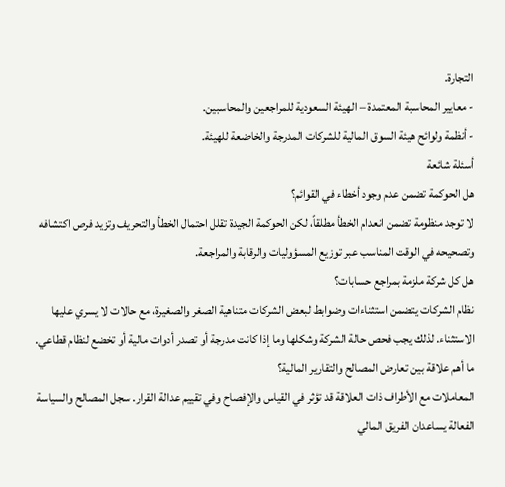التجارة.
- معايير المحاسبة المعتمدة – الهيئة السعودية للمراجعين والمحاسبين.
- أنظمة ولوائح هيئة السوق المالية للشركات المدرجة والخاضعة للهيئة.
أسئلة شائعة
هل الحوكمة تضمن عدم وجود أخطاء في القوائم؟
لا توجد منظومة تضمن انعدام الخطأ مطلقاً، لكن الحوكمة الجيدة تقلل احتمال الخطأ والتحريف وتزيد فرص اكتشافه وتصحيحه في الوقت المناسب عبر توزيع المسؤوليات والرقابة والمراجعة.
هل كل شركة ملزمة بمراجع حسابات؟
نظام الشركات يتضمن استثناءات وضوابط لبعض الشركات متناهية الصغر والصغيرة، مع حالات لا يسري عليها الاستثناء. لذلك يجب فحص حالة الشركة وشكلها وما إذا كانت مدرجة أو تصدر أدوات مالية أو تخضع لنظام قطاعي.
ما أهم علاقة بين تعارض المصالح والتقارير المالية؟
المعاملات مع الأطراف ذات العلاقة قد تؤثر في القياس والإفصاح وفي تقييم عدالة القرار. سجل المصالح والسياسة الفعالة يساعدان الفريق المالي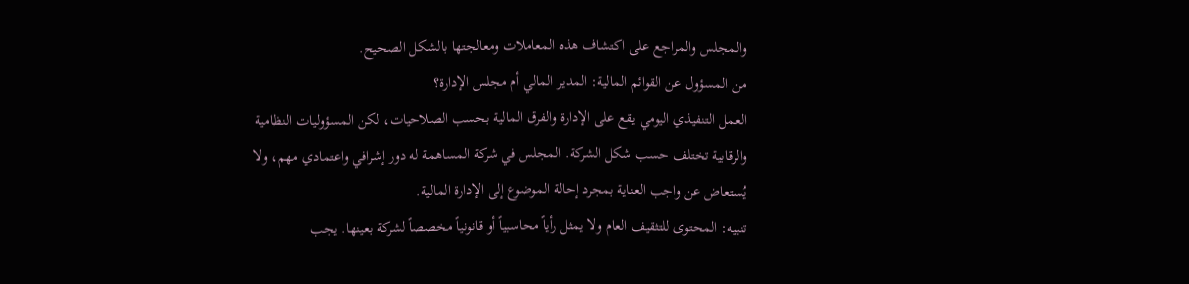والمجلس والمراجع على اكتشاف هذه المعاملات ومعالجتها بالشكل الصحيح.
من المسؤول عن القوائم المالية: المدير المالي أم مجلس الإدارة؟
العمل التنفيذي اليومي يقع على الإدارة والفرق المالية بحسب الصلاحيات، لكن المسؤوليات النظامية والرقابية تختلف حسب شكل الشركة. المجلس في شركة المساهمة له دور إشرافي واعتمادي مهم، ولا يُستعاض عن واجب العناية بمجرد إحالة الموضوع إلى الإدارة المالية.
تنبيه: المحتوى للتثقيف العام ولا يمثل رأياً محاسبياً أو قانونياً مخصصاً لشركة بعينها. يجب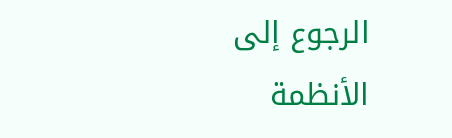الرجوع إلى الأنظمة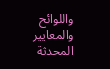واللوائح والمعايير المحدثة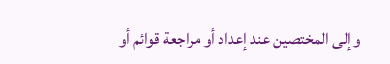وإلى المختصين عند إعداد أو مراجعة قوائم أو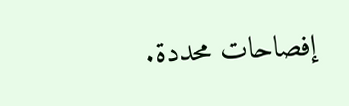إفصاحات محددة.